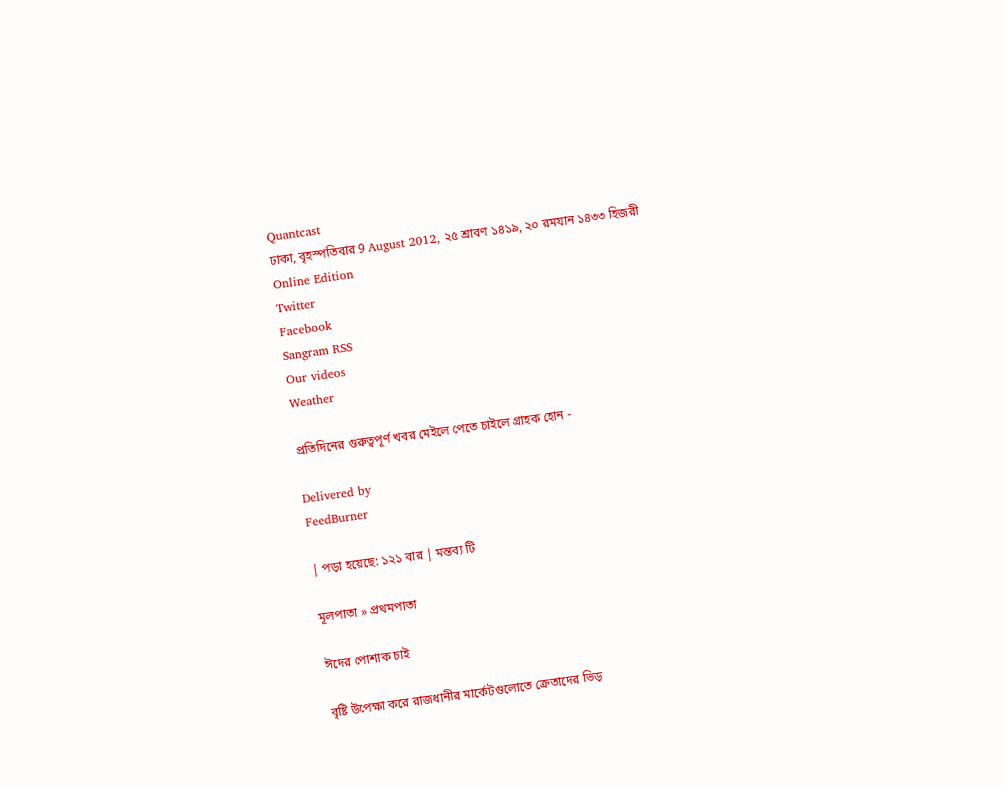Quantcast
ঢাকা, বৃহস্পতিবার 9 August 2012, ২৫ শ্রাবণ ১৪১৯, ২০ রমযান ১৪৩৩ হিজরী
Online Edition
Twitter
Facebook
Sangram RSS
Our videos
Weather

প্রতিদিনের গুরুত্বপূর্ণ খবর মেইলে পেতে চাইলে গ্রাহক হোন -

Delivered by
FeedBurner

| পড়া হয়েছে: ১২১ বার | মন্তব্য টি

মূলপাতা » প্রথমপাতা

ঈদের পোশাক চাই

বৃষ্টি উপেক্ষা করে রাজধানীর মার্কেটগুলোতে ক্রেতাদের ভিড়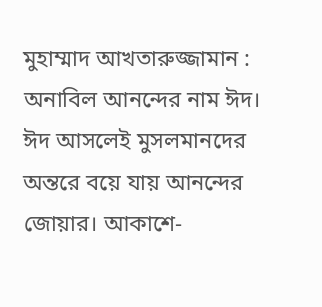মুহাম্মাদ আখতারুজ্জামান : অনাবিল আনন্দের নাম ঈদ। ঈদ আসলেই মুসলমানদের অন্তরে বয়ে যায় আনন্দের জোয়ার। আকাশে-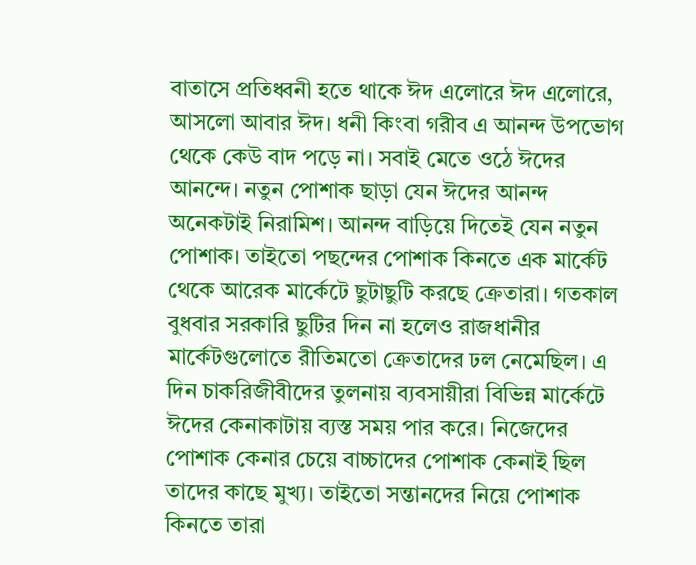বাতাসে প্রতিধ্বনী হতে থাকে ঈদ এলোরে ঈদ এলোরে, আসলো আবার ঈদ। ধনী কিংবা গরীব এ আনন্দ উপভোগ থেকে কেউ বাদ পড়ে না। সবাই মেতে ওঠে ঈদের আনন্দে। নতুন পোশাক ছাড়া যেন ঈদের আনন্দ অনেকটাই নিরামিশ। আনন্দ বাড়িয়ে দিতেই যেন নতুন পোশাক। তাইতো পছন্দের পোশাক কিনতে এক মার্কেট থেকে আরেক মার্কেটে ছুটাছুটি করছে ক্রেতারা। গতকাল বুধবার সরকারি ছুটির দিন না হলেও রাজধানীর মার্কেটগুলোতে রীতিমতো ক্রেতাদের ঢল নেমেছিল। এ দিন চাকরিজীবীদের তুলনায় ব্যবসায়ীরা বিভিন্ন মার্কেটে ঈদের কেনাকাটায় ব্যস্ত সময় পার করে। নিজেদের পোশাক কেনার চেয়ে বাচ্চাদের পোশাক কেনাই ছিল তাদের কাছে মুখ্য। তাইতো সন্তানদের নিয়ে পোশাক কিনতে তারা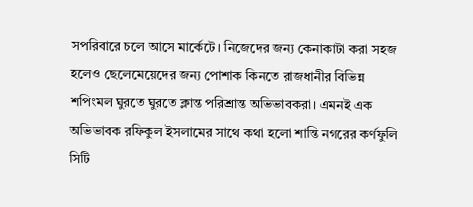সপরিবারে চলে আসে মার্কেটে। নিজেদের জন্য কেনাকাটা করা সহজ হলেও ছেলেমেয়েদের জন্য পোশাক কিনতে রাজধানীর বিভিন্ন শপিংমল ঘুরতে ঘুরতে ক্লান্ত পরিশ্রান্ত অভিভাবকরা। এমনই এক অভিভাবক রফিকুল ইসলামের সাথে কথা হলো শান্তি নগরের কর্ণফুলি সিটি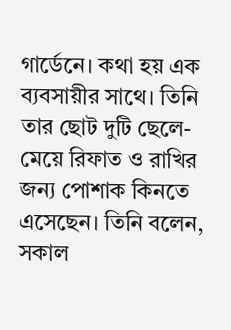গার্ডেনে। কথা হয় এক ব্যবসায়ীর সাথে। তিনি তার ছোট দুটি ছেলে-মেয়ে রিফাত ও রাখির জন্য পোশাক কিনতে এসেছেন। তিনি বলেন, সকাল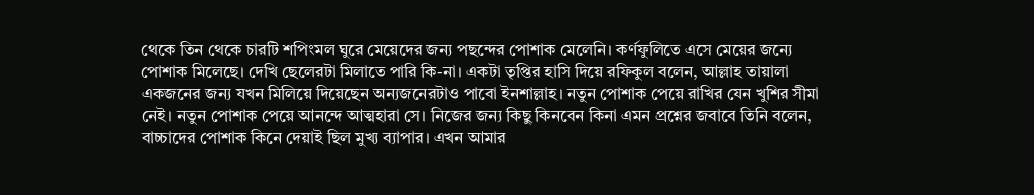থেকে তিন থেকে চারটি শপিংমল ঘুরে মেয়েদের জন্য পছন্দের পোশাক মেলেনি। কর্ণফুলিতে এসে মেয়ের জন্যে পোশাক মিলেছে। দেখি ছেলেরটা মিলাতে পারি কি-না। একটা তৃপ্তির হাসি দিয়ে রফিকুল বলেন, আল্লাহ তায়ালা একজনের জন্য যখন মিলিয়ে দিয়েছেন অন্যজনেরটাও পাবো ইনশাল্লাহ। নতুন পোশাক পেয়ে রাখির যেন খুশির সীমা নেই। নতুন পোশাক পেয়ে আনন্দে আত্মহারা সে। নিজের জন্য কিছু কিনবেন কিনা এমন প্রশ্নের জবাবে তিনি বলেন, বাচ্চাদের পোশাক কিনে দেয়াই ছিল মুখ্য ব্যাপার। এখন আমার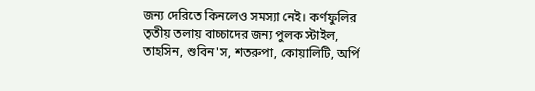জন্য দেরিতে কিনলেও সমস্যা নেই। কর্ণফুলির তৃতীয় তলায় বাচ্চাদের জন্য পুলক স্টাইল, তাহসিন, শুবিন'স, শতরুপা, কোয়ালিটি, অর্পি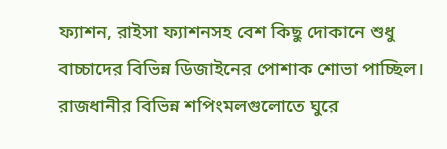ফ্যাশন, রাইসা ফ্যাশনসহ বেশ কিছু দোকানে শুধু বাচ্চাদের বিভিন্ন ডিজাইনের পোশাক শোভা পাচ্ছিল। রাজধানীর বিভিন্ন শপিংমলগুলোতে ঘুরে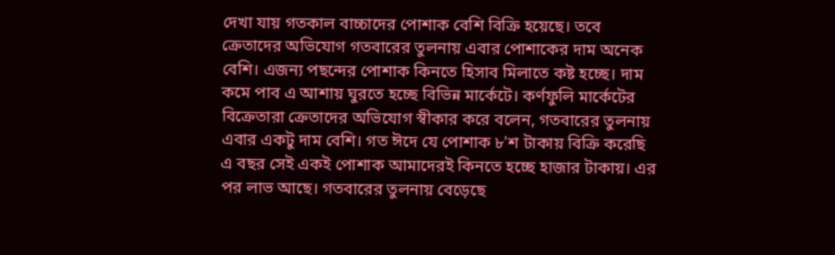দেখা যায় গতকাল বাচ্চাদের পোশাক বেশি বিক্রি হয়েছে। তবে ক্রেতাদের অভিযোগ গতবারের তুলনায় এবার পোশাকের দাম অনেক বেশি। এজন্য পছন্দের পোশাক কিনতে হিসাব মিলাতে কষ্ট হচ্ছে। দাম কমে পাব এ আশায় ঘুরতে হচ্ছে বিভিন্ন মার্কেটে। কর্ণফুলি মার্কেটের বিক্রেতারা ক্রেতাদের অভিযোগ স্বীকার করে বলেন, গতবারের তুলনায় এবার একটু দাম বেশি। গত ঈদে যে পোশাক ৮'শ টাকায় বিক্রি করেছি এ বছর সেই একই পোশাক আমাদেরই কিনতে হচ্ছে হাজার টাকায়। এর পর লাভ আছে। গতবারের তুলনায় বেড়েছে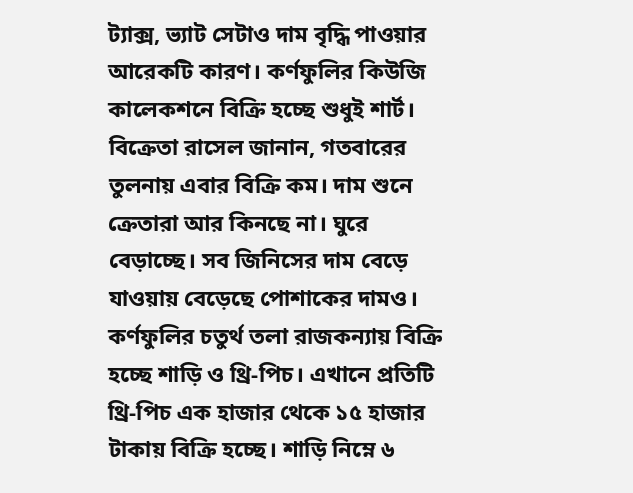ট্যাক্স, ভ্যাট সেটাও দাম বৃদ্ধি পাওয়ার আরেকটি কারণ। কর্ণফুলির কিউজি কালেকশনে বিক্রি হচ্ছে শুধুই শার্ট। বিক্রেতা রাসেল জানান, গতবারের তুলনায় এবার বিক্রি কম। দাম শুনে ক্রেতারা আর কিনছে না। ঘুরে বেড়াচ্ছে। সব জিনিসের দাম বেড়ে যাওয়ায় বেড়েছে পোশাকের দামও। কর্ণফুলির চতুর্থ তলা রাজকন্যায় বিক্রি হচ্ছে শাড়ি ও থ্রি-পিচ। এখানে প্রতিটি থ্রি-পিচ এক হাজার থেকে ১৫ হাজার টাকায় বিক্রি হচ্ছে। শাড়ি নিম্নে ৬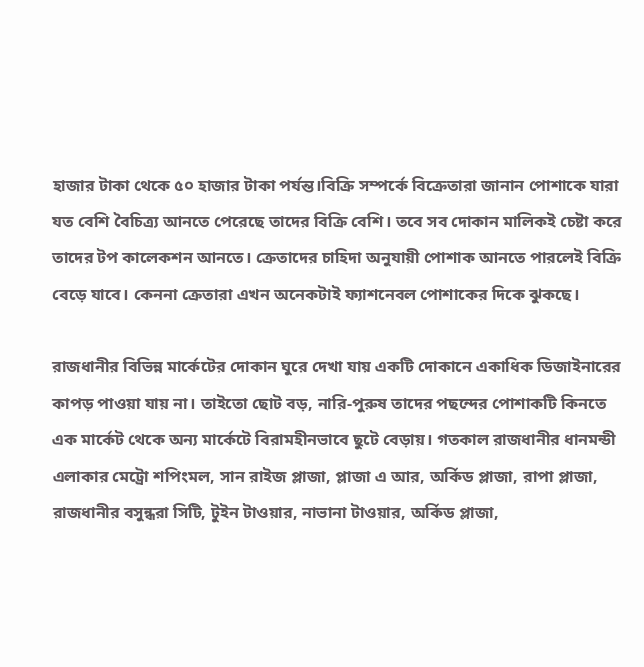হাজার টাকা থেকে ৫০ হাজার টাকা পর্যন্ত।বিক্রি সম্পর্কে বিক্রেতারা জানান পোশাকে যারা যত বেশি বৈচিত্র্য আনতে পেরেছে তাদের বিক্রি বেশি। তবে সব দোকান মালিকই চেষ্টা করে তাদের টপ কালেকশন আনতে। ক্রেতাদের চাহিদা অনুযায়ী পোশাক আনতে পারলেই বিক্রি বেড়ে যাবে। কেননা ক্রেতারা এখন অনেকটাই ফ্যাশনেবল পোশাকের দিকে ঝুকছে।

রাজধানীর বিভিন্ন মার্কেটের দোকান ঘুরে দেখা যায় একটি দোকানে একাধিক ডিজাইনারের কাপড় পাওয়া যায় না। তাইতো ছোট বড়, নারি-পুরুষ তাদের পছন্দের পোশাকটি কিনতে এক মার্কেট থেকে অন্য মার্কেটে বিরামহীনভাবে ছুটে বেড়ায়। গতকাল রাজধানীর ধানমন্ডী এলাকার মেট্রো শপিংমল, সান রাইজ প্লাজা, প্লাজা এ আর, অর্কিড প্লাজা, রাপা প্লাজা, রাজধানীর বসুন্ধরা সিটি, টুইন টাওয়ার, নাভানা টাওয়ার, অর্কিড প্লাজা,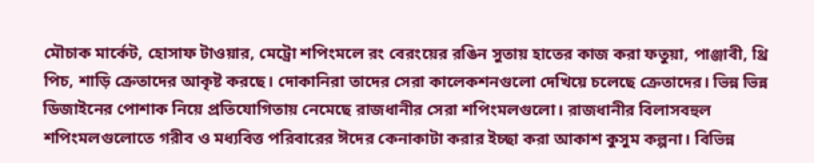মৌচাক মার্কেট, হোসাফ টাওয়ার, মেট্রো শপিংমলে রং বেরংয়ের রঙিন সুতায় হাতের কাজ করা ফতুয়া, পাঞ্জাবী, থ্রি পিচ, শাড়ি ক্রেতাদের আকৃষ্ট করছে। দোকানিরা তাদের সেরা কালেকশনগুলো দেখিয়ে চলেছে ক্রেতাদের। ভিন্ন ভিন্ন ডিজাইনের পোশাক নিয়ে প্রতিযোগিতায় নেমেছে রাজধানীর সেরা শপিংমলগুলো। রাজধানীর বিলাসবহুল শপিংমলগুলোতে গরীব ও মধ্যবিত্ত পরিবারের ঈদের কেনাকাটা করার ইচ্ছা করা আকাশ কুসুম কল্পনা। বিভিন্ন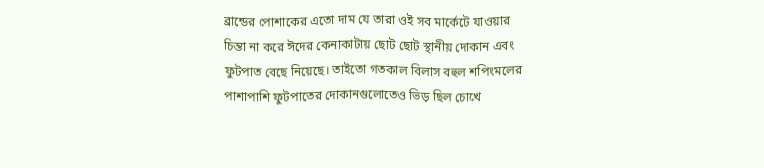ব্রান্ডের পোশাকের এতো দাম যে তারা ওই সব মার্কেটে যাওয়ার চিন্তা না করে ঈদের কেনাকাটায় ছোট ছোট স্থানীয় দোকান এবং ফুটপাত বেছে নিয়েছে। তাইতো গতকাল বিলাস বহুল শপিংমলের পাশাপাশি ফুটপাতের দোকানগুলোতেও ভিড় ছিল চোখে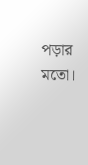পড়ার মতো।